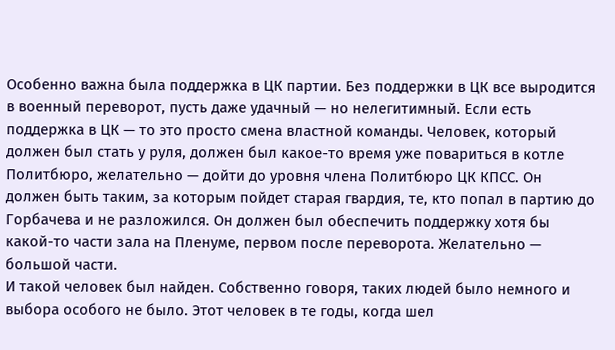Особенно важна была поддержка в ЦК партии. Без поддержки в ЦК все выродится в военный переворот, пусть даже удачный — но нелегитимный. Если есть поддержка в ЦК — то это просто смена властной команды. Человек, который должен был стать у руля, должен был какое-то время уже повариться в котле Политбюро, желательно — дойти до уровня члена Политбюро ЦК КПСС. Он должен быть таким, за которым пойдет старая гвардия, те, кто попал в партию до Горбачева и не разложился. Он должен был обеспечить поддержку хотя бы какой-то части зала на Пленуме, первом после переворота. Желательно — большой части.
И такой человек был найден. Собственно говоря, таких людей было немного и выбора особого не было. Этот человек в те годы, когда шел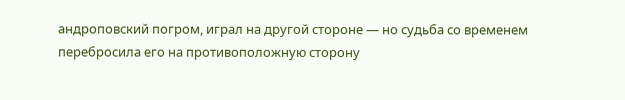андроповский погром, играл на другой стороне — но судьба со временем перебросила его на противоположную сторону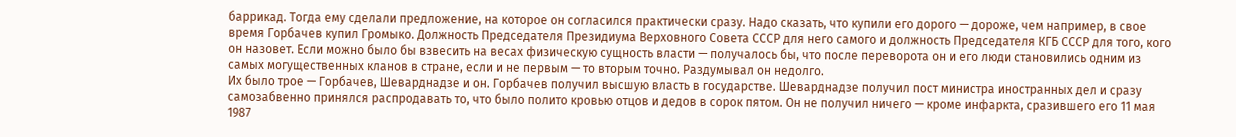баррикад. Тогда ему сделали предложение, на которое он согласился практически сразу. Надо сказать, что купили его дорого — дороже, чем например, в свое время Горбачев купил Громыко. Должность Председателя Президиума Верховного Совета СССР для него самого и должность Председателя КГБ СССР для того, кого он назовет. Если можно было бы взвесить на весах физическую сущность власти — получалось бы, что после переворота он и его люди становились одним из самых могущественных кланов в стране, если и не первым — то вторым точно. Раздумывал он недолго.
Их было трое — Горбачев, Шеварднадзе и он. Горбачев получил высшую власть в государстве. Шеварднадзе получил пост министра иностранных дел и сразу самозабвенно принялся распродавать то, что было полито кровью отцов и дедов в сорок пятом. Он не получил ничего — кроме инфаркта, сразившего его 11 мая 1987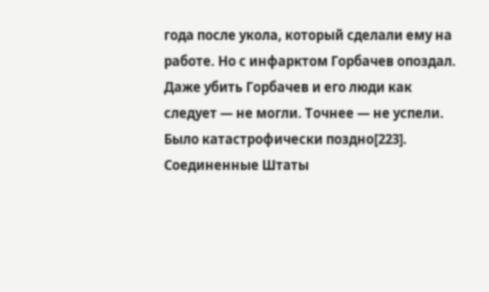года после укола, который сделали ему на работе. Но с инфарктом Горбачев опоздал. Даже убить Горбачев и его люди как следует — не могли. Точнее — не успели.
Было катастрофически поздно[223].
Соединенные Штаты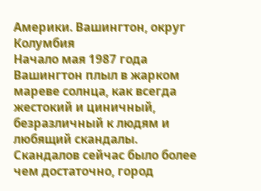Америки. Вашингтон, округ Колумбия
Начало мая 1987 года
Вашингтон плыл в жарком мареве солнца, как всегда жестокий и циничный, безразличный к людям и любящий скандалы. Скандалов сейчас было более чем достаточно, город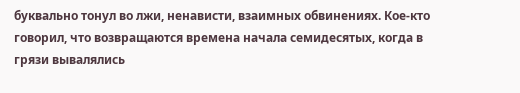буквально тонул во лжи, ненависти, взаимных обвинениях. Кое-кто говорил, что возвращаются времена начала семидесятых, когда в грязи вывалялись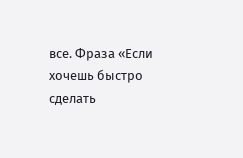все. Фраза «Если хочешь быстро сделать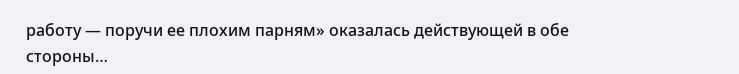работу — поручи ее плохим парням» оказалась действующей в обе стороны…